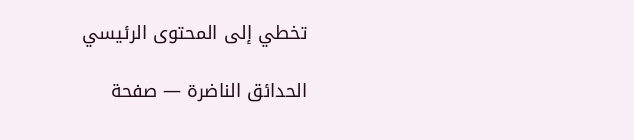تخطي إلى المحتوى الرئيسي

الحدائق الناضرة — صفحة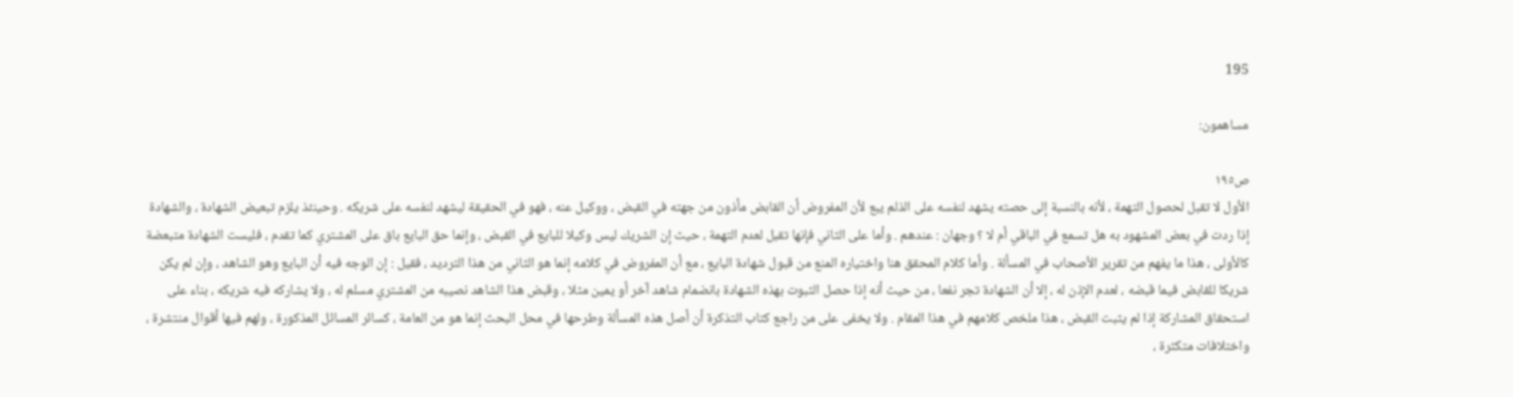195

مساهمون:

ص١٩٥
الأول لا تقبل لحصول التهمة ، لأنه بالنسبة إلى حصته يشهد لنفسه على الذلم يبع لأن المفروض أن القابض مأذون من جهته في القبض ، ووكيل عنه ، فهو في الحقيقة ليشهد لنفسه على شريكه . وحينئذ يلزم تبعيض الشهادة ، والشهادة إذا ردت في بعض المشهود به هل تسمع في الباقي أم لا ؟ وجهان : عندهم . وأما على الثاني فإنها تقبل لعدم التهمة ، حيث إن الشريك ليس وكيلا للبايع في القبض ، وإنما حق البايع باق على المشتري كما تقدم ، فليست الشهادة متبعضة كالأولى ، هذا ما يفهم من تقرير الأصحاب في المسألة . وأما كلام المحقق هنا واختياره المنع من قبول شهادة البايع ، مع أن المفروض في كلامه إنما هو الثاني من هذا الترديد ، فقيل : إن الوجه فيه أن البايع وهو الشاهد ، وإن لم يكن شريكا للقابض فيما قبضه ، لعدم الإذن له ، إلا أن الشهادة تجر نفعا ، من حيث أنه إذا حصل الثبوت بهذه الشهادة بانضمام شاهد آخر أو يمين مثلا ، وقبض هذا الشاهد نصيبه من المشتري مسلم له ، ولا يشاركه فيه شريكه ، بناء على استحقاق المشاركة إذا لم يثبت القبض ، هذا ملخص كلامهم في هذا المقام . ولا يخفى على من راجع كتاب التذكرة أن أصل هذه المسألة وطرحها في محل البحث إنما هو من العامة ، كسائر المسائل المذكورة ، ولهم فيها أقوال منتشرة ، واختلافات متكثرة ،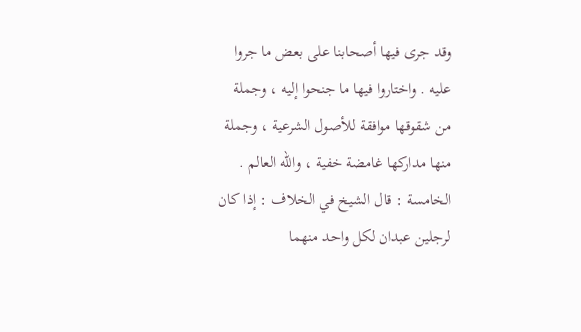وقد جرى فيها أصحابنا على بعض ما جروا عليه . واختاروا فيها ما جنحوا إليه ، وجملة من شقوقها موافقة للأصول الشرعية ، وجملة منها مداركها غامضة خفية ، والله العالم .
الخامسة : قال الشيخ في الخلاف : إذا كان لرجلين عبدان لكل واحد منهما